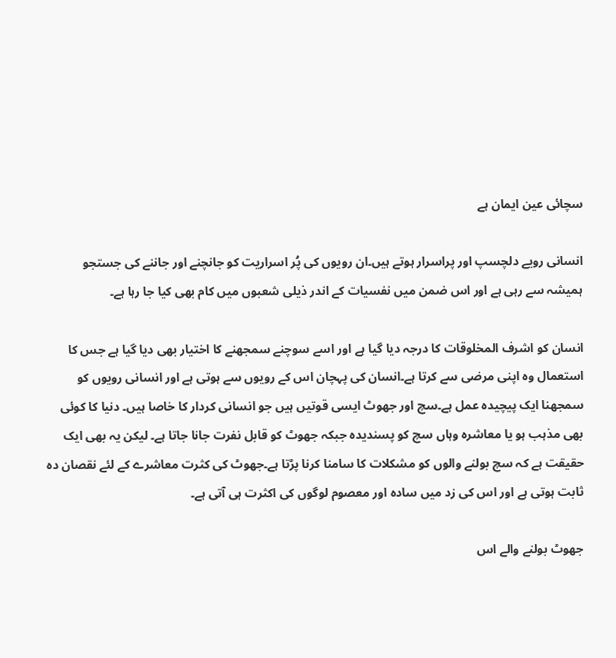سچائی عین ایمان ہے

انسانی رویے دلچسپ اور پراسرار ہوتے ہیں۔ان رویوں کی پُر اسراریت کو جانچنے اور جاننے کی جستجو ہمیشہ سے رہی ہے اور اس ضمن میں نفسیات کے اندر ذیلی شعبوں میں کام بھی کیا جا رہا ہے۔

انسان کو اشرف المخلوقات کا درجہ دیا گیا ہے اور اسے سوچنے سمجھنے کا اختیار بھی دیا گیا ہے جس کا استعمال وہ اپنی مرضی سے کرتا ہے۔انسان کی پہچان اس کے رویوں سے ہوتی ہے اور انسانی رویوں کو سمجھنا ایک پیچیدہ عمل ہے۔سچ اور جھوٹ ایسی قوتیں ہیں جو انسانی کردار کا خاصا ہیں۔ دنیا کا کوئی بھی مذہب ہو یا معاشرہ وہاں سچ کو پسندیدہ جبکہ جھوٹ کو قابل نفرت جانا جاتا ہے۔ لیکن یہ بھی ایک حقیقت ہے کہ سچ بولنے والوں کو مشکلات کا سامنا کرنا پڑتا ہے۔جھوٹ کی کثرت معاشرے کے لئے نقصان دہ ثابت ہوتی ہے اور اس کی زد میں سادہ اور معصوم لوگوں کی اکثرت ہی آتی ہے۔

جھوٹ بولنے والے اس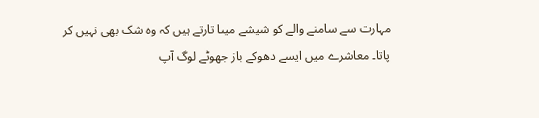مہارت سے سامنے والے کو شیشے میںا تارتے ہیں کہ وہ شک بھی نہیں کر پاتا۔ معاشرے میں ایسے دھوکے باز جھوٹے لوگ آپ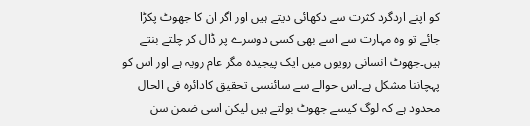کو اپنے اردگرد کثرت سے دکھائی دیتے ہیں اور اگر ان کا جھوٹ پکڑا جائے تو وہ مہارت سے اسے بھی کسی دوسرے پر ڈال کر چلتے بنتے ہیں۔جھوٹ انسانی رویوں میں ایک پیجیدہ مگر عام رویہ ہے اور اس کو پہچاننا مشکل ہے۔اس حوالے سے سائنسی تحقیق کادائرہ فی الحال محدود ہے کہ لوگ کیسے جھوٹ بولتے ہیں لیکن اسی ضمن سن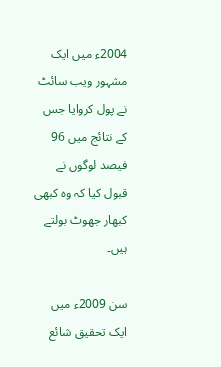2004ء میں ایک مشہور ویب سائٹ نے پول کروایا جس کے نتائج میں 96 فیصد لوگوں نے قبول کیا کہ وہ کبھی کبھار جھوٹ بولتے ہیں۔

سن 2009ء میں ایک تحقیق شائع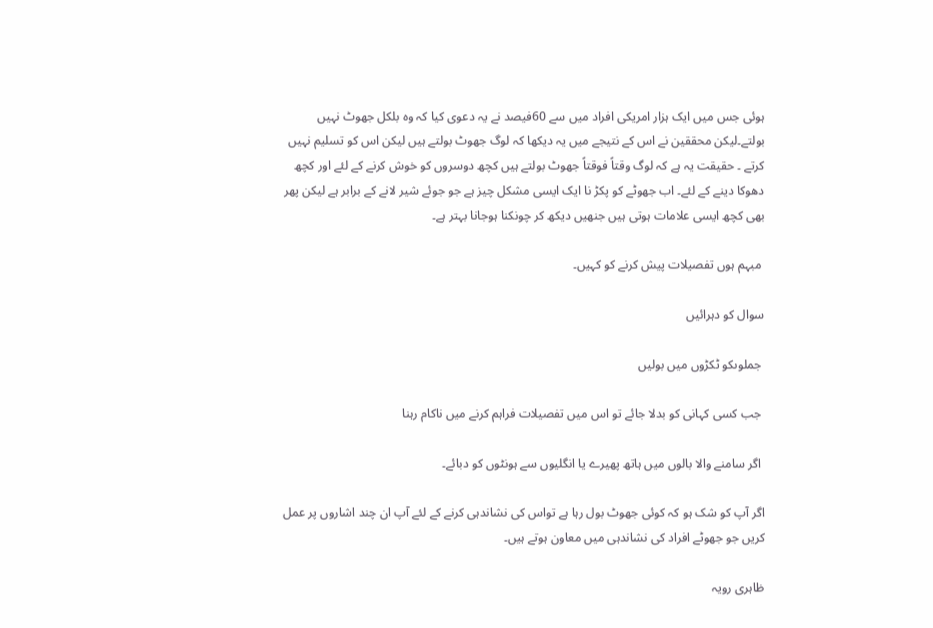ہوئی جس میں ایک ہزار امریکی افراد میں سے 60فیصد نے یہ دعوی کیا کہ وہ بلکل جھوٹ نہیں بولتے۔لیکن محققین نے اس کے نتیجے میں یہ دیکھا کہ لوگ جھوٹ بولتے ہیں لیکن اس کو تسلیم نہیں کرتے ۔ حقیقت یہ ہے کہ لوگ وقتاً فوقتاً جھوٹ بولتے ہیں کچھ دوسروں کو خوش کرنے کے لئے اور کچھ دھوکا دینے کے لئے۔ اب جھوٹے کو پکڑ نا ایک ایسی مشکل چیز ہے جو جوئے شیر لانے کے برابر ہے لیکن پھر بھی کچھ ایسی علامات ہوتی ہیں جنھیں دیکھ کر چونکنا ہوجانا بہتر ہے۔

 مبہم ہوں تفصیلات پیش کرنے کو کہیں۔

سوال کو دہرائیں

 جملوںکو ٹکڑوں میں بولیں

 جب کسی کہانی کو بدلا جائے تو اس میں تفصیلات فراہم کرنے میں ناکام رہنا

 اگر سامنے والا بالوں میں ہاتھ پھیرے یا انگلیوں سے ہونٹوں کو دبائے۔

اگر آپ کو شک ہو کہ کوئی جھوٹ بول رہا ہے تواس کی نشاندہی کرنے کے لئے آپ ان چند اشاروں پر عمل کریں جو جھوٹے افراد کی نشاندہی میں معاون ہوتے ہیں۔

ظاہری رویہ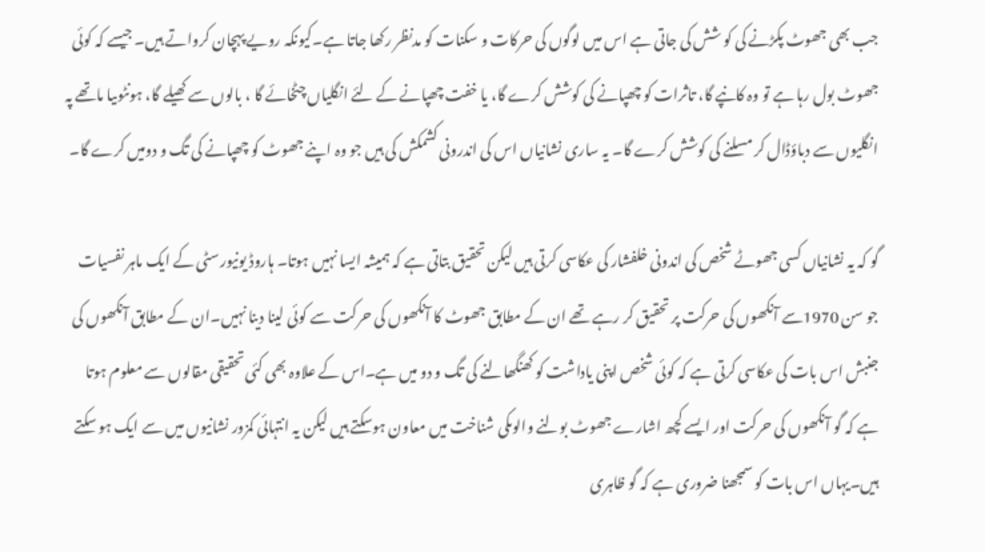جب بھی جھوٹ پکڑنے کی کو شش کی جاتی ہے اس میں لوگوں کی حرکات و سکنات کو مدنظر رکھا جاتا ہے۔کیونکہ رویے پہچان کرواتے ہیں۔ جیسے کہ کوئی جھوٹ بول رہا ہے تو وہ کانپے گا، تاثرات کو چھپانے کی کوشش کرے گا، یا خفت چھپانے کے لئے انگلیاں چٹخائے گا ، بالوں سے کھیلے گا، ہونٹوںیا ماتھے پہ انگلیوں سے دباؤڈال کر مسلنے کی کوشش کرے گا۔ یہ ساری نشانیاں اس کی اندرونی کشمکش کی ہیں جو وہ اپنے جھوٹ کو چھپانے کی تگ و دومیں کرے گا۔

گو کہ یہ نشانیاں کسی جھوٹے شخص کی اندونی خلفشار کی عکاسی کرتی ہیں لیکن تحقیق بتاتی ہے کہ ہمیشہ ایسا نہیں ہوتا۔ ہاروڈ یونیورسٹی کے ایک ماہر نفسیات جو سن 1970سے آنکھوں کی حرکت پر تحقیق کر رہے تھے ان کے مطابق جھوٹ کا آنکھوں کی حرکت سے کوئی لینا دینا نہیں۔ان کے مطابق آنکھوں کی جنبش اس بات کی عکاسی کرتی ہے کہ کوئی شخص اپنی یاداشت کو کھنگھالنے کی تگ و دو میں ہے۔اس کے علاوہ بھی کئی تحقیقی مقالوں سے معلوم ہوتا ہے کہ گو آنکھوں کی حرکت اور ایسے کچھ اشارے جھوٹ بولنے والوںکی شناخت میں معاون ہوسکتے ہیں لیکن یہ انتہائی کمزور نشانیوں میں سے ایک ہو سکتے ہیں۔یہاں اس بات کو سمجھنا ضروری ہے کہ گو ظاہری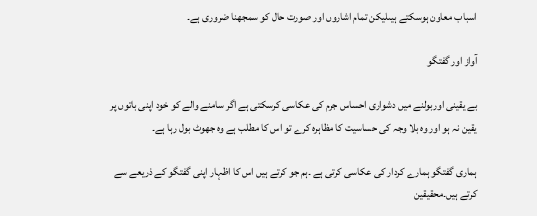اسباب معاون ہوسکتے ہیںلیکن تمام اشاروں اور صورت حال کو سمجھنا ضروری ہے۔

آواز اور گفتگو

بے یقینی اوربولنے میں دشواری احساس جرم کی عکاسی کرسکتی ہے اگر سامنے والے کو خود اپنی باتوں پر یقین نہ ہو اور وہ بلا وجہ کی حساسیت کا مظاہرہ کرے تو اس کا مطلب ہے وہ جھوٹ بول رہا ہے۔

ہماری گفتگو ہمارے کردار کی عکاسی کرتی ہے ۔ہم جو کرتے ہیں اس کا اظہار اپنی گفتگو کے ذریعے سے کرتے ہیں۔محقیقین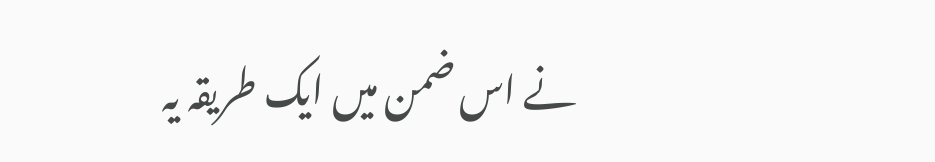نے اس ضمن میں ایک طریقہ یہ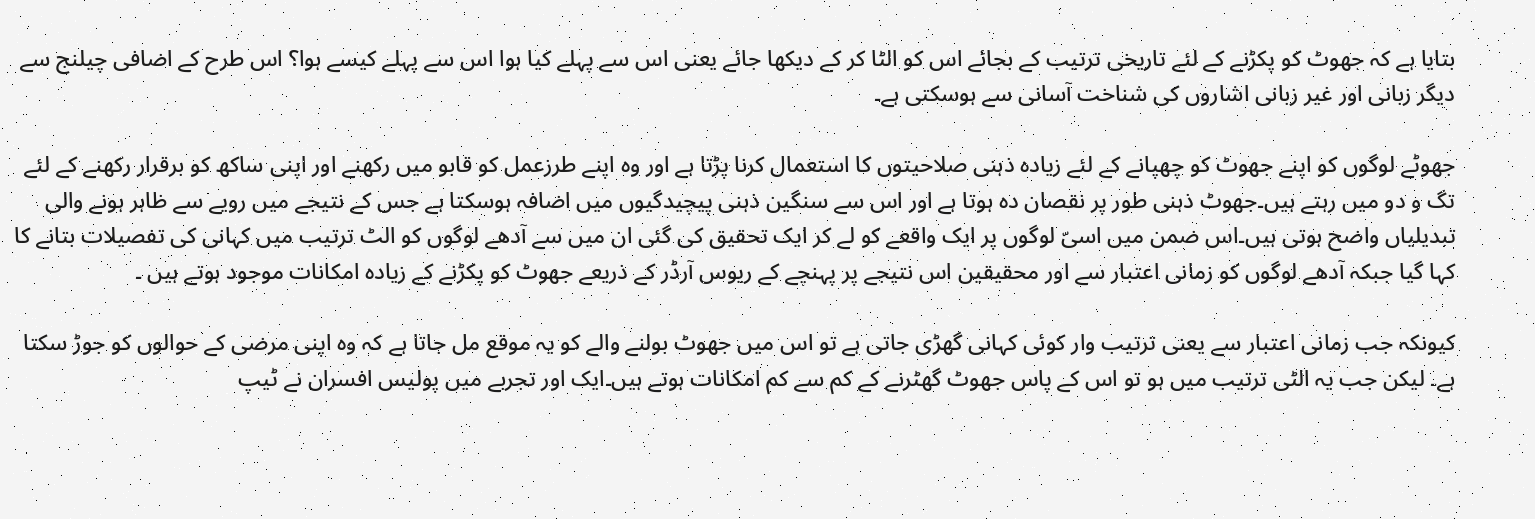بتایا ہے کہ جھوٹ کو پکڑنے کے لئے تاریخی ترتیب کے بجائے اس کو الٹا کر کے دیکھا جائے یعنی اس سے پہلے کیا ہوا اس سے پہلے کیسے ہوا؟ اس طرح کے اضافی چیلنج سے دیگر زبانی اور غیر زبانی اشاروں کی شناخت آسانی سے ہوسکتی ہے۔

جھوٹے لوگوں کو اپنے جھوٹ کو چھپانے کے لئے زیادہ ذہنی صلاحیتوں کا استعمال کرنا پڑتا ہے اور وہ اپنے طرزعمل کو قابو میں رکھنے اور اپنی ساکھ کو برقرار رکھنے کے لئے تگ و دو میں رہتے ہیں۔جھوٹ ذہنی طور پر نقصان دہ ہوتا ہے اور اس سے سنگین ذہنی پیچیدگیوں میں اضافہ ہوسکتا ہے جس کے نتیجے میں رویے سے ظاہر ہونے والی تبدیلیاں واضح ہوتی ہیں۔اس ضمن میں اسیّ لوگوں پر ایک واقعے کو لے کر ایک تحقیق کی گئی ان میں سے آدھے لوگوں کو الٹ ترتیب میں کہانی کی تفصیلات بتانے کا کہا گیا جبکہ آدھے لوگوں کو زمانی اعتبار سے اور محقیقین اس نتیجے پر پہنچے کے ریوس آرڈر کے ذریعے جھوٹ کو پکڑنے کے زیادہ امکانات موجود ہوتے ہیں ۔

کیونکہ جب زمانی اعتبار سے یعنی ترتیب وار کوئی کہانی گھڑی جاتی ہے تو اس میں جھوٹ بولنے والے کو یہ موقع مل جاتا ہے کہ وہ اپنی مرضی کے حوالوں کو جوڑ سکتا ہے۔ لیکن جب یہ الٹی ترتیب میں ہو تو اس کے پاس جھوٹ گھٹرنے کے کم سے کم امکانات ہوتے ہیں۔ایک اور تجربے میں پولیس افسران نے ٹیپ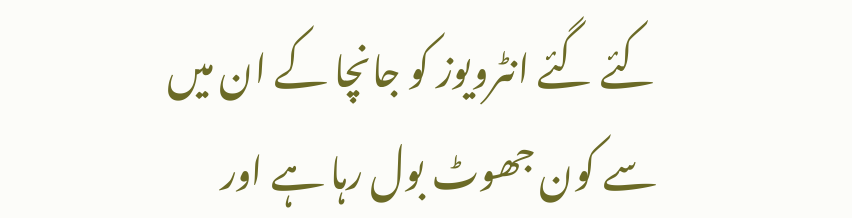کئے گئے انٹرویوز کو جانچا کے ان میں سے کون جھوٹ بول رہا ہے اور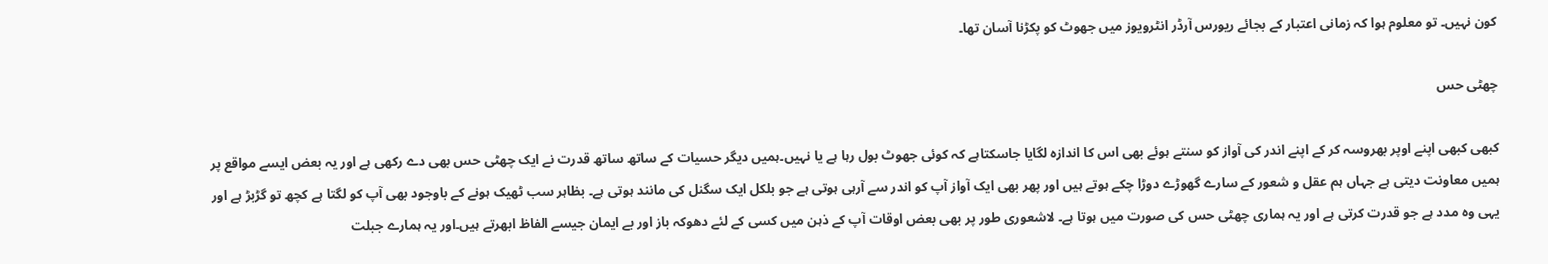کون نہیں۔ تو معلوم ہوا کہ زمانی اعتبار کے بجائے ریورس آرڈر انٹرویوز میں جھوٹ کو پکڑنا آسان تھا۔

چھٹی حس

کبھی کبھی اپنے اوپر بھروسہ کر کے اپنے اندر کی آواز کو سنتے ہوئے بھی اس کا اندازہ لگایا جاسکتاہے کہ کوئی جھوٹ بول رہا ہے یا نہیں۔ہمیں دیگر حسیات کے ساتھ ساتھ قدرت نے ایک چھٹی حس بھی دے رکھی ہے اور یہ بعض ایسے مواقع پر ہمیں معاونت دیتی ہے جہاں ہم عقل و شعور کے سارے گھوڑے دوڑا چکے ہوتے ہیں اور پھر بھی ایک آواز آپ کو اندر سے آرہی ہوتی ہے جو بلکل ایک سگنل کی مانند ہوتی ہے۔ بظاہر سب ٹھیک ہونے کے باوجود بھی آپ کو لگتا ہے کچھ تو گڑبڑ ہے اور یہی وہ مدد ہے جو قدرت کرتی ہے اور یہ ہماری چھٹی حس کی صورت میں ہوتا ہے۔ لاشعوری طور پر بھی بعض اوقات آپ کے ذہن میں کسی کے لئے دھوکہ باز اور بے ایمان جیسے الفاظ ابھرتے ہیں۔اور یہ ہمارے جبلت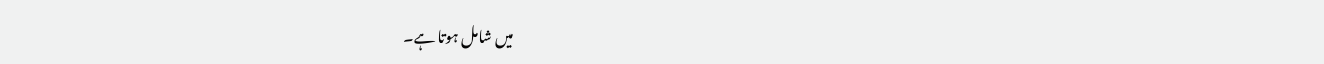میں شامل ہوتا ہے۔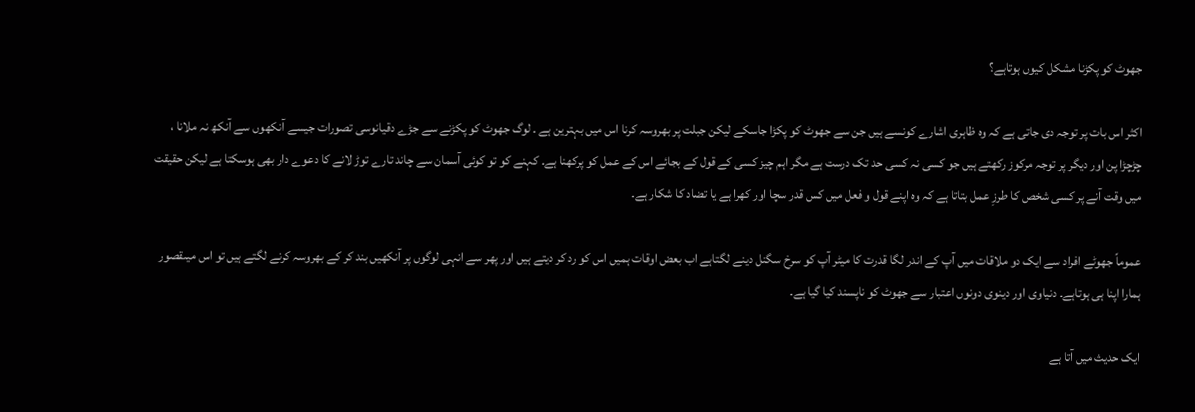جھوٹ کو پکڑنا مشکل کیوں ہوتاہے؟

اکثر اس بات پر توجہ دی جاتی ہے کہ وہ ظاہری اشارے کونسے ہیں جن سے جھوٹ کو پکڑا جاسکے لیکن جبلت پر بھروسہ کرنا اس میں بہترین ہے ۔ لوگ جھوٹ کو پکڑنے سے جڑے دقیانوسی تصورات جیسے آنکھوں سے آنکھ نہ ملانا ، چڑچڑا پن اور دیگر پر توجہ مرکوز رکھتے ہیں جو کسی نہ کسی حد تک درست ہے مگر اہم چیز کسی کے قول کے بجائے اس کے عمل کو پرکھنا ہے۔ کہنے کو تو کوئی آسمان سے چاند تارے توڑ لانے کا دعوے دار بھی ہوسکتا ہے لیکن حقیقت میں وقت آنے پر کسی شخص کا طرزِ عمل بتاتا ہے کہ وہ اپنے قول و فعل میں کس قدر سچا اور کھرا ہے یا تضاد کا شکار ہے۔

عموماً جھوٹے افراد سے ایک دو ملاقات میں آپ کے اندر لگا قدرت کا میٹر آپ کو سرخ سگنل دینے لگتاہے اب بعض اوقات ہمیں اس کو رد کر دیتے ہیں اور پھر سے انہی لوگوں پر آنکھیں بند کر کے بھروسہ کرنے لگتے ہیں تو اس میںقصور ہمارا اپنا ہی ہوتاہے۔ دنیاوی اور دینوی دونوں اعتبار سے جھوٹ کو ناپسند کیا گیا ہے۔

ایک حدیث میں آتا ہے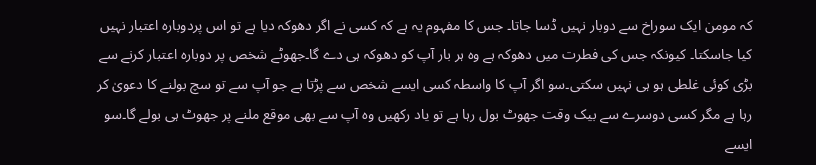کہ مومن ایک سوراخ سے دوبار نہیں ڈسا جاتا۔ جس کا مفہوم یہ ہے کہ کسی نے اگر دھوکہ دیا ہے تو اس پردوبارہ اعتبار نہیں کیا جاسکتا۔ کیونکہ جس کی فطرت میں دھوکہ ہے وہ ہر بار آپ کو دھوکہ ہی دے گا۔جھوٹے شخص پر دوبارہ اعتبار کرنے سے بڑی کوئی غلطی ہو ہی نہیں سکتی۔سو اگر آپ کا واسطہ کسی ایسے شخص سے پڑتا ہے جو آپ سے تو سچ بولنے کا دعویٰ کر رہا ہے مگر کسی دوسرے سے بیک وقت جھوٹ بول رہا ہے تو یاد رکھیں وہ آپ سے بھی موقع ملنے پر جھوٹ ہی بولے گا۔سو ایسے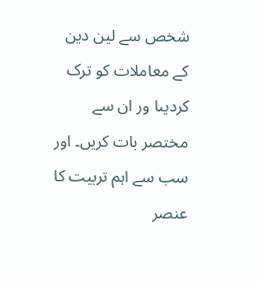شخص سے لین دین کے معاملات کو ترک کردیںا ور ان سے مختصر بات کریں۔ اور سب سے اہم تربیت کا عنصر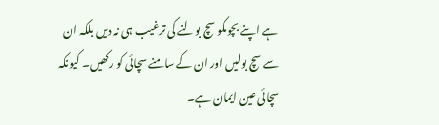ہے اپنے بچوںکو سچ بولنے کی ترغیب ہی نہ دیں بلکہ ان سے سچ بولیں اور ان کے سامنے سچائی کو رکھیں۔ کیونکہ سچائی عین ایمان ہے۔